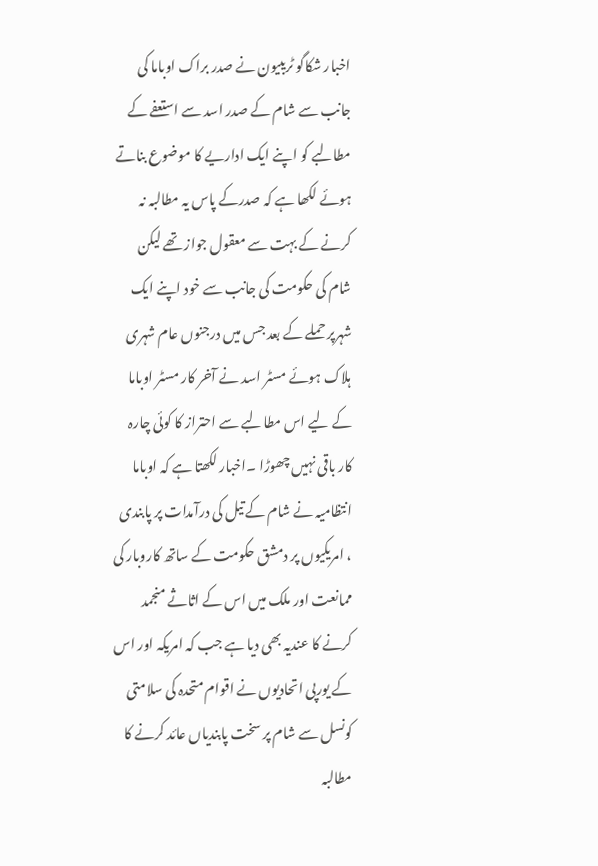اخبار شکاگو ٹریبیون نے صدر براک اوباما کی جانب سے شام کے صدر اسد سے استعفے کے مطالبے کو اپنے ایک اداریے کا موضوع بناتے ہوئے لکھا ہے کہ صدرکے پاس یہ مطالبہ نہ کرنے کے بہت سے معقول جواز تھے لیکن شام کی حکومت کی جانب سے خود اپنے ایک شہرپر حملے کے بعد جس میں درجنوں عام شہری ہلاک ہوئے مسٹر اسد نے آخر کار مسٹر اوباما کے لیے اس مطالبے سے احتراز کا کوئی چارہ کار باقی نہیں چھوڑا ۔اخبار لکھتا ہے کہ اوباما انتظامیہ نے شام کے تیل کی درآمدات پر پابندی ، امریکیوں پر دمشق حکومت کے ساتھ کاروبار کی ممانعت اور ملک میں اس کے اثاثے منجمد کرنے کا عندیہ بھی دیا ہے جب کہ امریکہ اور اس کے یورپی اتحادیوں نے اقوام متحدہ کی سلامتی کونسل سے شام پر سخت پابندیاں عائد کرنے کا مطالبہ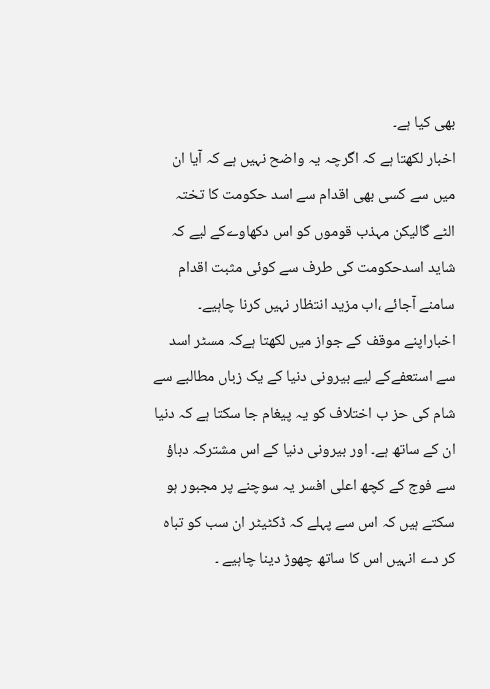بھی کیا ہے۔
اخبار لکھتا ہے کہ اگرچہ یہ واضح نہیں ہے کہ آیا ان میں سے کسی بھی اقدام سے اسد حکومت کا تختہ الٹے گالیکن مہذب قوموں کو اس دکھاوےکے لیے کہ شاید اسدحکومت کی طرف سے کوئی مثبت اقدام سامنے آجائے ،اب مزید انتظار نہیں کرنا چاہیے۔ اخباراپنے موقف کے جواز میں لکھتا ہےکہ مسٹر اسد سے استعفےکے لیے بیرونی دنیا کے یک زباں مطالبے سے شام کی حز ب اختلاف کو یہ پیغام جا سکتا ہے کہ دنیا ان کے ساتھ ہے۔ اور بیرونی دنیا کے اس مشترکہ دباؤ سے فوج کے کچھ اعلی افسر یہ سوچنے پر مجبور ہو سکتے ہیں کہ اس سے پہلے کہ ڈکٹیٹر ان سب کو تباہ کر دے انہیں اس کا ساتھ چھوڑ دینا چاہیے ۔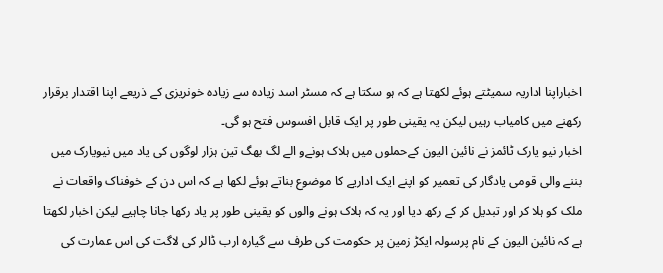اخباراپنا اداریہ سمیٹتے ہوئے لکھتا ہے کہ ہو سکتا ہے کہ مسٹر اسد زیادہ سے زیادہ خونریزی کے ذریعے اپنا اقتدار برقرار رکھنے میں کامیاب رہیں لیکن یہ یقینی طور پر ایک قابل افسوس فتح ہو گی۔
اخبار نیو یارک ٹائمز نے نائین الیون کےحملوں میں ہلاک ہونےو الے لگ بھگ تین ہزار لوگوں کی یاد میں نیویارک میں بننے والی قومی یادگار کی تعمیر کو اپنے ایک اداریے کا موضوع بناتے ہوئے لکھا ہے کہ اس دن کے خوفناک واقعات نے ملک کو ہلا کر اور تبدیل کر کے رکھ دیا اور یہ کہ ہلاک ہونے والوں کو یقینی طور پر یاد رکھا جانا چاہیے لیکن اخبار لکھتا ہے کہ نائین الیون کے نام پرسولہ ایکڑ زمین پر حکومت کی طرف سے گیارہ ارب ڈالر کی لاگت کی اس عمارت کی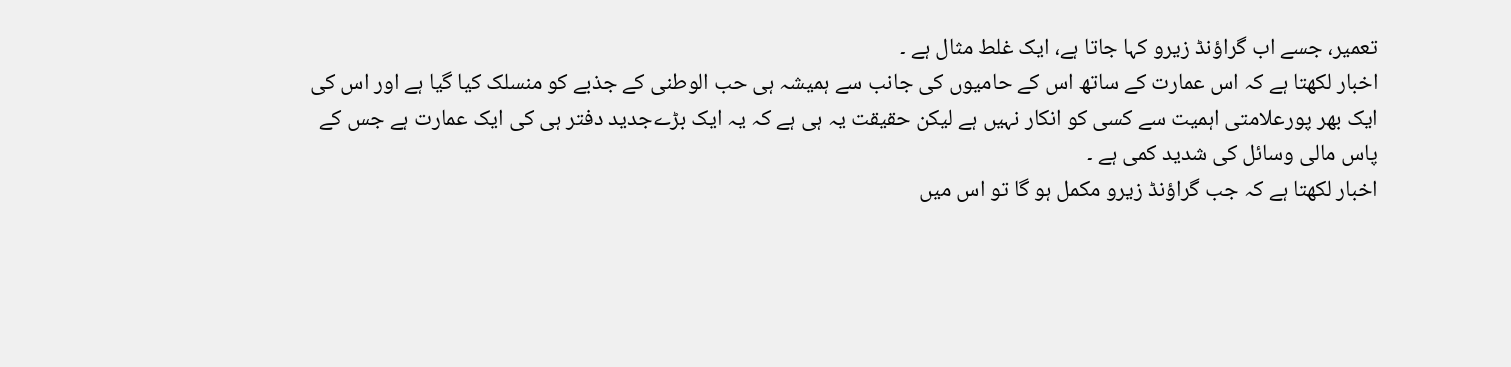تعمیر، جسے اب گراؤنڈ زیرو کہا جاتا ہے، ایک غلط مثال ہے ۔
اخبار لکھتا ہے کہ اس عمارت کے ساتھ اس کے حامیوں کی جانب سے ہمیشہ ہی حب الوطنی کے جذبے کو منسلک کیا گیا ہے اور اس کی ایک بھر پورعلامتی اہمیت سے کسی کو انکار نہیں ہے لیکن حقیقت یہ ہی ہے کہ یہ ایک بڑےجدید دفتر ہی کی ایک عمارت ہے جس کے پاس مالی وسائل کی شدید کمی ہے ۔
اخبار لکھتا ہے کہ جب گراؤنڈ زیرو مکمل ہو گا تو اس میں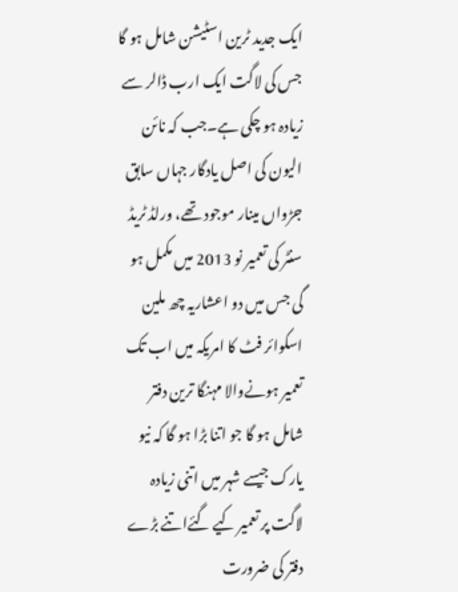ایک جدید ٹرین اسٹیشن شامل ہو گا جس کی لاگت ایک ارب ڈالر سے زیادہ ہو چکی ہے۔جب کہ نائن الیون کی اصل یادگار جہاں سابق جڑواں مینار موجود تھے، ورلڈ ٹریڈ سنٹر کی تعمیر نو 2013 میں مکمل ہو گی جس میں دو اعشاریہ چھ ملین اسکوائر فٹ کا امریکہ میں اب تک تعمیر ہونےوالا مہنگا ترین دفتر شامل ہو گا جو اتنا بڑا ہو گا کہ نیو یارک جیسے شہر میں اتنی زیادہ لاگت پر تعمیر کیے گئےاتنے بڑے دفتر کی ضرورت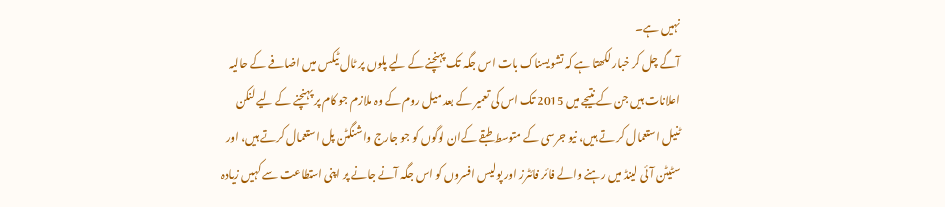نہیں ہے۔
آگے چل کر خبار لکھتا ہے کہ تشویسناک بات اس جگہ تک پہنچنے کے لیے پلوں پر ٹال ٹیکس میں اضافے کے حالیہ اعلانات ہیں جن کے نتیجے میں 2015 تک اس کی تعمیر کے بعد میل روم کے وہ ملازم جو کام پر پہنچنے کے لیے لنکن ٹنیل استعمال کر تے ہیں، نیو جرسی کے متوسط طبقے کےان لوگوں کو جو جارج واشنگٹن پل استعمال کرتے ہیں، اور سٹیٹن آئی لینڈ میں رہنے والے فائر فائٹرز اور پولیس افسروں کو اس جگہ آنے جانے پر اپنی استطاعت سے کہیں زیادہ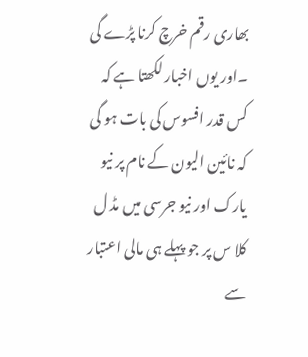بھاری رقم خرچ کرنا پڑے گی ۔اور یوں اخبار لکھتا ہے کہ کس قدر افسوس کی بات ہو گی کہ نائین الیون کے نام پر نیو یارک اور نیو جرسی میں مڈ ل کلا س پر جو پہلے ہی مالی اعتبار سے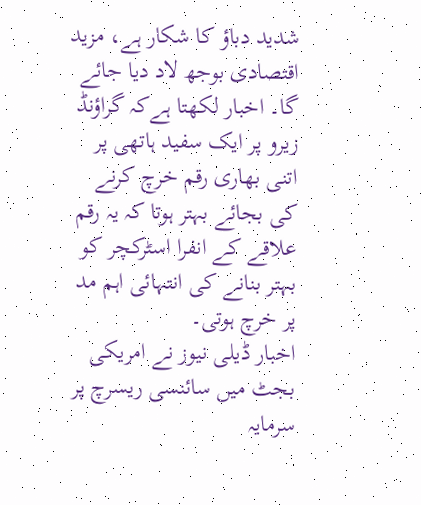شدید دباؤ کا شکار ہے، مزید اقتصادی بوجھ لاد دیا جائے گا۔ اخبار لکھتا ہےکہ گراؤنڈ زیرو پر ایک سفید ہاتھی پر اتنی بھاری رقم خرچ کرنے کی بجائے بہتر ہوتا کہ یہ رقم علاقے کے انفرا اسٹرکچر کو بہتر بنانے کی انتہائی اہم مد پر خرچ ہوتی۔
اخبار ڈیلی نیوز نے امریکی بجٹ میں سائنسی ریسرچ پر سرمایہ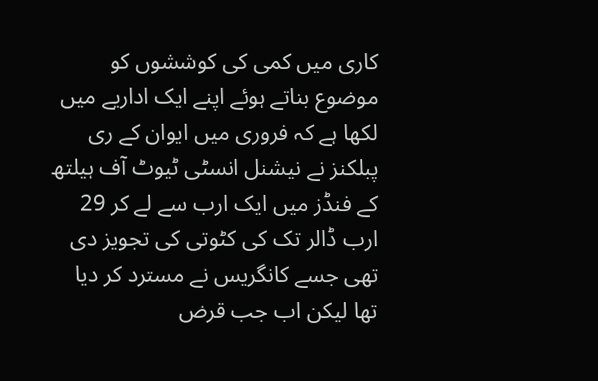کاری میں کمی کی کوششوں کو موضوع بناتے ہوئے اپنے ایک اداریے میں لکھا ہے کہ فروری میں ایوان کے ری پبلکنز نے نیشنل انسٹی ٹیوٹ آف ہیلتھ کے فنڈز میں ایک ارب سے لے کر 29 ارب ڈالر تک کی کٹوتی کی تجویز دی تھی جسے کانگریس نے مسترد کر دیا تھا لیکن اب جب قرض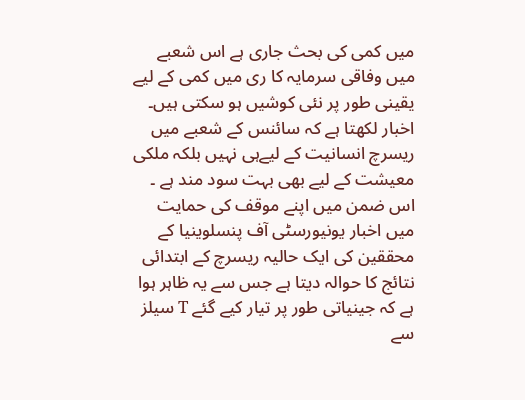میں کمی کی بحث جاری ہے اس شعبے میں وفاقی سرمایہ کا ری میں کمی کے لیے یقینی طور پر نئی کوشیں ہو سکتی ہیں۔
اخبار لکھتا ہے کہ سائنس کے شعبے میں ریسرچ انسانیت کے لیےہی نہیں بلکہ ملکی معیشت کے لیے بھی بہت سود مند ہے ۔ اس ضمن میں اپنے موقف کی حمایت میں اخبار یونیورسٹی آف پنسلوینیا کے محققین کی ایک حالیہ ریسرچ کے ابتدائی نتائج کا حوالہ دیتا ہے جس سے یہ ظاہر ہوا ہے کہ جینیاتی طور پر تیار کیے گئے T سیلز سے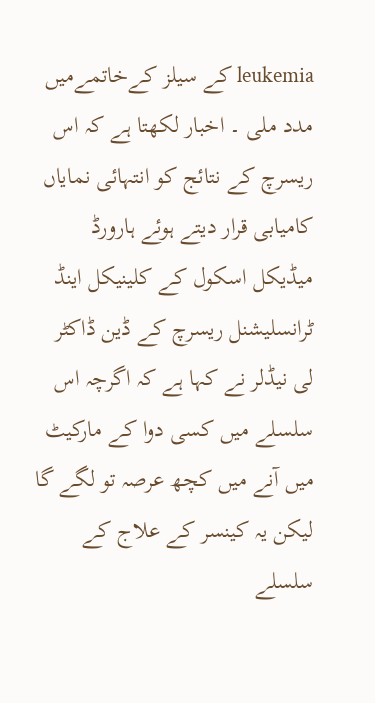leukemia کے سیلز کےخاتمےمیں مدد ملی ۔ اخبار لکھتا ہے کہ اس ریسرچ کے نتائج کو انتہائی نمایاں کامیابی قرار دیتے ہوئے ہارورڈ میڈیکل اسکول کے کلینیکل اینڈ ٹرانسلیشنل ریسرچ کے ڈین ڈاکٹر لی نیڈلر نے کہا ہے کہ اگرچہ اس سلسلے میں کسی دوا کے مارکیٹ میں آنے میں کچھ عرصہ تو لگے گا لیکن یہ کینسر کے علاج کے سلسلے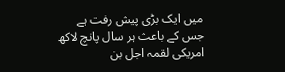میں ایک بڑی پیش رفت ہے جس کے باعث ہر سال پانچ لاکھ امریکی لقمہ اجل بن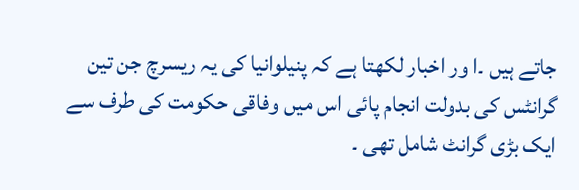جاتے ہیں ۔ا ور اخبار لکھتا ہے کہ پنیلوانیا کی یہ ریسرچ جن تین گرانٹس کی بدولت انجام پائی اس میں وفاقی حکومت کی طرف سے ایک بڑی گرانٹ شامل تھی ۔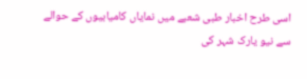اسی طرح اخبار طبی شعبے میں نمایاں کامیابیوں کے حوالے سے نیو یارک شہر کی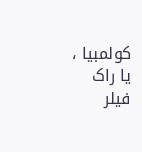کولمبیا ، یا راک فیلر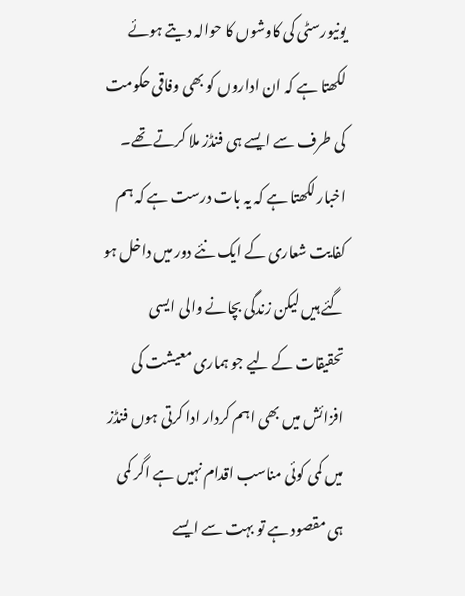یونیورسٹی کی کاوشوں کا حوالہ دیتے ہوئے لکھتا ہے کہ ان اداروں کو بھی وفاقی حکومت کی طرف سے ایسے ہی فنڈز ملا کرتے تھے۔
اخبار لکھتا ہے کہ یہ بات درست ہے کہ ہم کفایت شعاری کے ایک نئے دور میں داخل ہو گئے ہیں لیکن زندگی بچانے والی ایسی تحقیقات کے لیے جو ہماری معیشت کی افزائش میں بھی اہم کردار ادا کرتی ہوں فنڈز میں کمی کوئی مناسب اقدام نہیں ہے اگر کمی ہی مقصود ہے تو بہت سے ایسے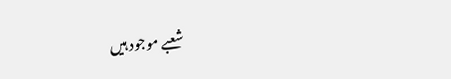شعبے موجود ہیں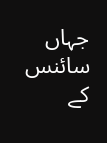جہاں سائنس کے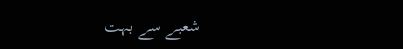شعبے سے بہت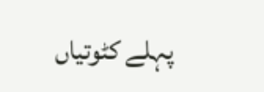پہلے کٹوتیاں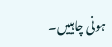ہونی چاہییں۔